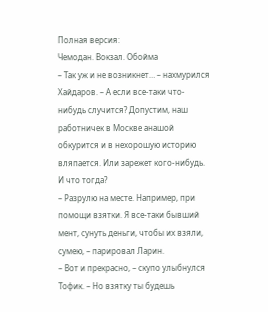Полная версия:
Чемодан. Вокзал. Обойма
– Так уж и не возникнет… – нахмурился Хайдаров. – А если все-таки что-нибудь случится? Допустим, наш работничек в Москве анашой обкурится и в нехорошую историю вляпается. Или зарежет кого-нибудь. И что тогда?
– Разрулю на месте. Например, при помощи взятки. Я все-таки бывший мент, сунуть деньги, чтобы их взяли, сумею, – парировал Ларин.
– Вот и прекрасно, – скупо улыбнулся Тофик. – Но взятку ты будешь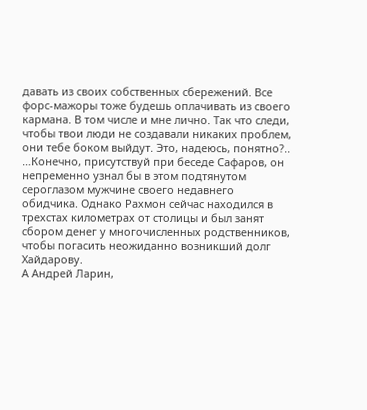давать из своих собственных сбережений. Все форс-мажоры тоже будешь оплачивать из своего кармана. В том числе и мне лично. Так что следи, чтобы твои люди не создавали никаких проблем, они тебе боком выйдут. Это, надеюсь, понятно?..
…Конечно, присутствуй при беседе Сафаров, он непременно узнал бы в этом подтянутом сероглазом мужчине своего недавнего обидчика. Однако Рахмон сейчас находился в трехстах километрах от столицы и был занят сбором денег у многочисленных родственников, чтобы погасить неожиданно возникший долг Хайдарову.
А Андрей Ларин,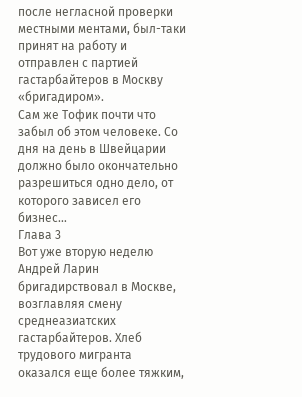после негласной проверки местными ментами, был-таки принят на работу и отправлен с партией гастарбайтеров в Москву «бригадиром».
Сам же Тофик почти что забыл об этом человеке. Со дня на день в Швейцарии должно было окончательно разрешиться одно дело, от которого зависел его бизнес…
Глава 3
Вот уже вторую неделю Андрей Ларин бригадирствовал в Москве, возглавляя смену среднеазиатских гастарбайтеров. Хлеб трудового мигранта оказался еще более тяжким,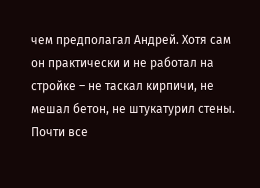чем предполагал Андрей. Хотя сам он практически и не работал на стройке – не таскал кирпичи, не мешал бетон, не штукатурил стены. Почти все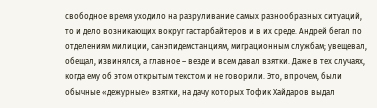свободное время уходило на разруливание самых разнообразных ситуаций, то и дело возникающих вокруг гастарбайтеров и в их среде. Андрей бегал по отделениям милиции, санэпидемстанциям, миграционным службам; увещевал, обещал, извинялся, а главное – везде и всем давал взятки. Даже в тех случаях, когда ему об этом открытым текстом и не говорили. Это, впрочем, были обычные «дежурные» взятки, на дачу которых Тофик Хайдаров выдал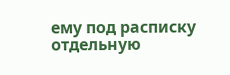ему под расписку отдельную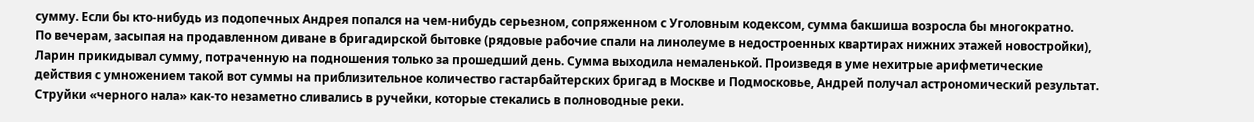сумму. Если бы кто-нибудь из подопечных Андрея попался на чем-нибудь серьезном, сопряженном с Уголовным кодексом, сумма бакшиша возросла бы многократно.
По вечерам, засыпая на продавленном диване в бригадирской бытовке (рядовые рабочие спали на линолеуме в недостроенных квартирах нижних этажей новостройки), Ларин прикидывал сумму, потраченную на подношения только за прошедший день. Сумма выходила немаленькой. Произведя в уме нехитрые арифметические действия с умножением такой вот суммы на приблизительное количество гастарбайтерских бригад в Москве и Подмосковье, Андрей получал астрономический результат. Струйки «черного нала» как-то незаметно сливались в ручейки, которые стекались в полноводные реки.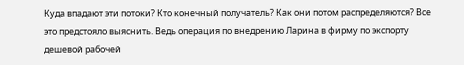Куда впадают эти потоки? Кто конечный получатель? Как они потом распределяются? Все это предстояло выяснить. Ведь операция по внедрению Ларина в фирму по экспорту дешевой рабочей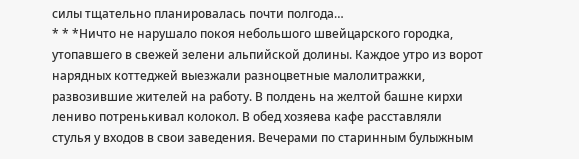силы тщательно планировалась почти полгода…
* * *Ничто не нарушало покоя небольшого швейцарского городка, утопавшего в свежей зелени альпийской долины. Каждое утро из ворот нарядных коттеджей выезжали разноцветные малолитражки, развозившие жителей на работу. В полдень на желтой башне кирхи лениво потренькивал колокол. В обед хозяева кафе расставляли стулья у входов в свои заведения. Вечерами по старинным булыжным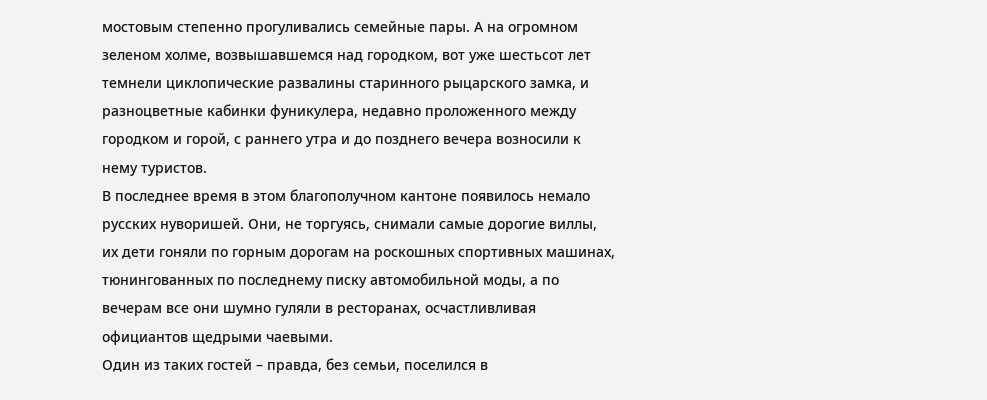мостовым степенно прогуливались семейные пары. А на огромном зеленом холме, возвышавшемся над городком, вот уже шестьсот лет темнели циклопические развалины старинного рыцарского замка, и разноцветные кабинки фуникулера, недавно проложенного между городком и горой, с раннего утра и до позднего вечера возносили к нему туристов.
В последнее время в этом благополучном кантоне появилось немало русских нуворишей. Они, не торгуясь, снимали самые дорогие виллы, их дети гоняли по горным дорогам на роскошных спортивных машинах, тюнингованных по последнему писку автомобильной моды, а по вечерам все они шумно гуляли в ресторанах, осчастливливая официантов щедрыми чаевыми.
Один из таких гостей – правда, без семьи, поселился в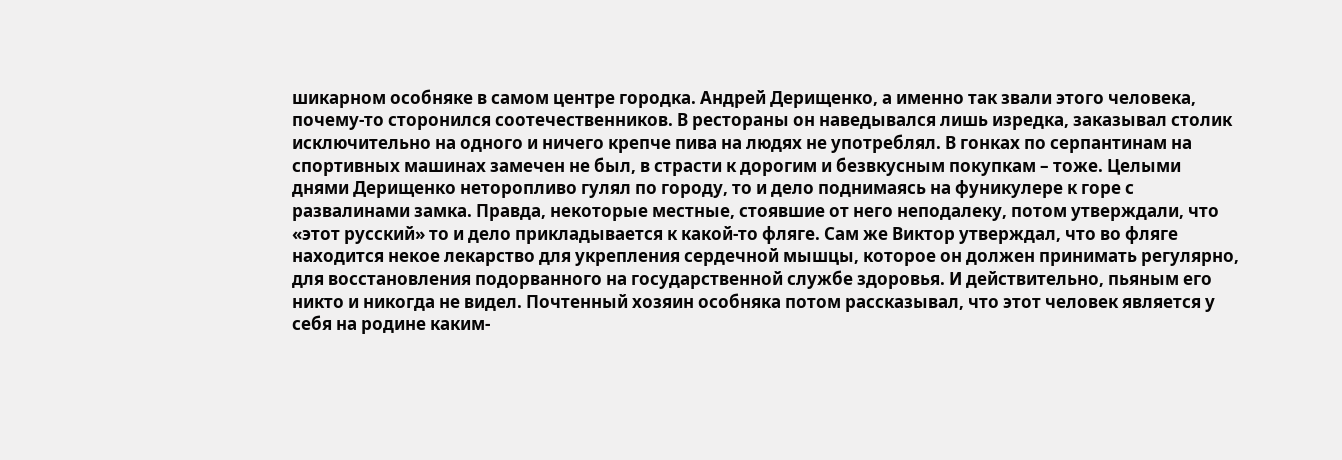шикарном особняке в самом центре городка. Андрей Дерищенко, а именно так звали этого человека, почему-то сторонился соотечественников. В рестораны он наведывался лишь изредка, заказывал столик исключительно на одного и ничего крепче пива на людях не употреблял. В гонках по серпантинам на спортивных машинах замечен не был, в страсти к дорогим и безвкусным покупкам – тоже. Целыми днями Дерищенко неторопливо гулял по городу, то и дело поднимаясь на фуникулере к горе с развалинами замка. Правда, некоторые местные, стоявшие от него неподалеку, потом утверждали, что «этот русский» то и дело прикладывается к какой-то фляге. Сам же Виктор утверждал, что во фляге находится некое лекарство для укрепления сердечной мышцы, которое он должен принимать регулярно, для восстановления подорванного на государственной службе здоровья. И действительно, пьяным его никто и никогда не видел. Почтенный хозяин особняка потом рассказывал, что этот человек является у себя на родине каким-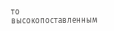то высокопоставленным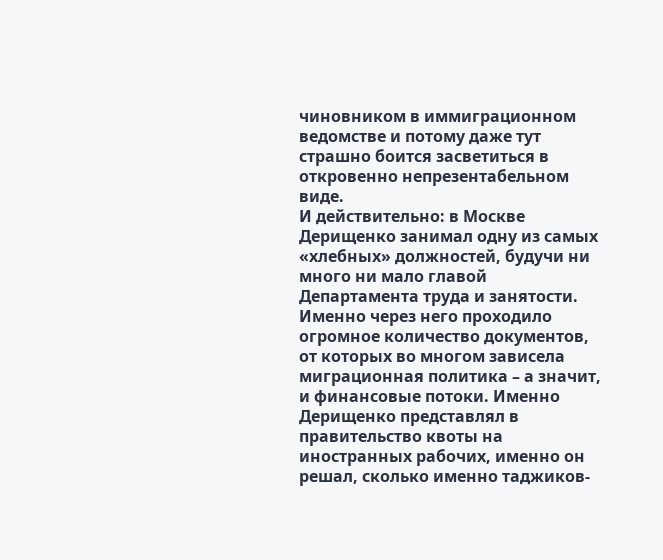чиновником в иммиграционном ведомстве и потому даже тут страшно боится засветиться в откровенно непрезентабельном виде.
И действительно: в Москве Дерищенко занимал одну из самых «хлебных» должностей, будучи ни много ни мало главой Департамента труда и занятости. Именно через него проходило огромное количество документов, от которых во многом зависела миграционная политика – а значит, и финансовые потоки. Именно Дерищенко представлял в правительство квоты на иностранных рабочих, именно он решал, сколько именно таджиков-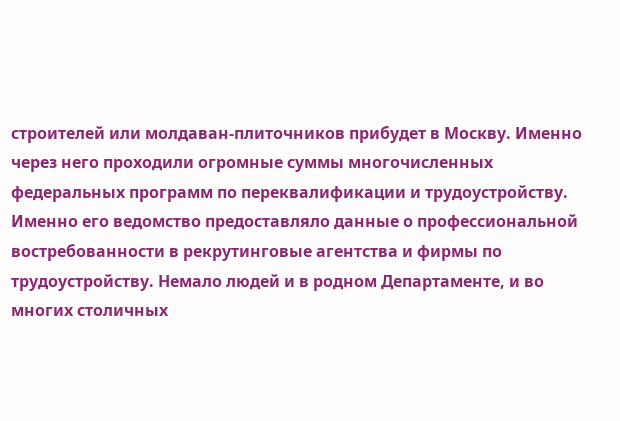строителей или молдаван-плиточников прибудет в Москву. Именно через него проходили огромные суммы многочисленных федеральных программ по переквалификации и трудоустройству. Именно его ведомство предоставляло данные о профессиональной востребованности в рекрутинговые агентства и фирмы по трудоустройству. Немало людей и в родном Департаменте, и во многих столичных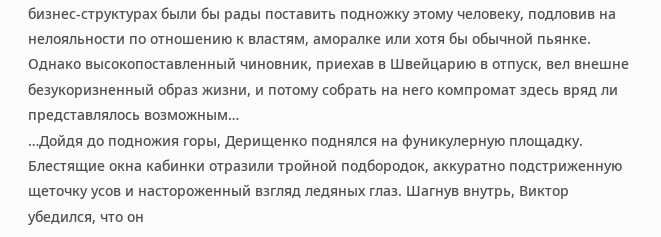бизнес-структурах были бы рады поставить подножку этому человеку, подловив на нелояльности по отношению к властям, аморалке или хотя бы обычной пьянке. Однако высокопоставленный чиновник, приехав в Швейцарию в отпуск, вел внешне безукоризненный образ жизни, и потому собрать на него компромат здесь вряд ли представлялось возможным…
…Дойдя до подножия горы, Дерищенко поднялся на фуникулерную площадку. Блестящие окна кабинки отразили тройной подбородок, аккуратно подстриженную щеточку усов и настороженный взгляд ледяных глаз. Шагнув внутрь, Виктор убедился, что он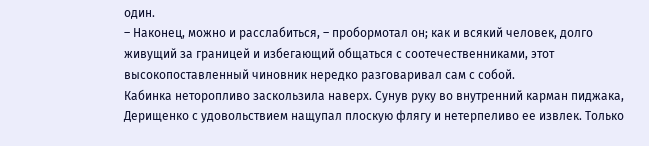один.
– Наконец, можно и расслабиться, – пробормотал он; как и всякий человек, долго живущий за границей и избегающий общаться с соотечественниками, этот высокопоставленный чиновник нередко разговаривал сам с собой.
Кабинка неторопливо заскользила наверх. Сунув руку во внутренний карман пиджака, Дерищенко с удовольствием нащупал плоскую флягу и нетерпеливо ее извлек. Только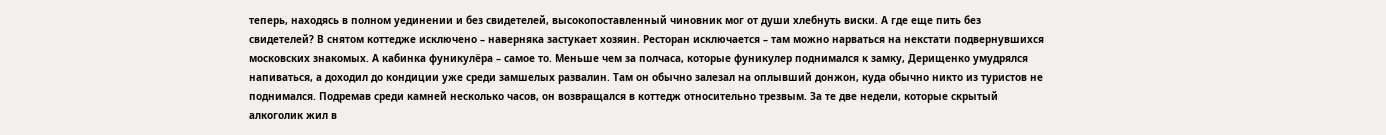теперь, находясь в полном уединении и без свидетелей, высокопоставленный чиновник мог от души хлебнуть виски. А где еще пить без свидетелей? В снятом коттедже исключено – наверняка застукает хозяин. Ресторан исключается – там можно нарваться на некстати подвернувшихся московских знакомых. А кабинка фуникулёра – самое то. Меньше чем за полчаса, которые фуникулер поднимался к замку, Дерищенко умудрялся напиваться, а доходил до кондиции уже среди замшелых развалин. Там он обычно залезал на оплывший донжон, куда обычно никто из туристов не поднимался. Подремав среди камней несколько часов, он возвращался в коттедж относительно трезвым. За те две недели, которые скрытый алкоголик жил в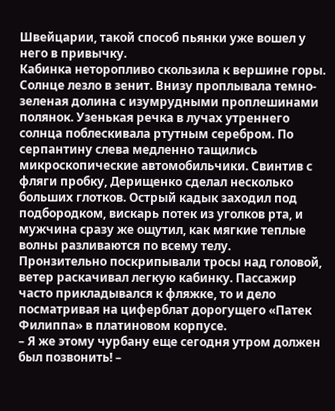Швейцарии, такой способ пьянки уже вошел у него в привычку.
Кабинка неторопливо скользила к вершине горы. Солнце лезло в зенит. Внизу проплывала темно-зеленая долина с изумрудными проплешинами полянок. Узенькая речка в лучах утреннего солнца поблескивала ртутным серебром. По серпантину слева медленно тащились микроскопические автомобильчики. Свинтив с фляги пробку, Дерищенко сделал несколько больших глотков. Острый кадык заходил под подбородком, вискарь потек из уголков рта, и мужчина сразу же ощутил, как мягкие теплые волны разливаются по всему телу.
Пронзительно поскрипывали тросы над головой, ветер раскачивал легкую кабинку. Пассажир часто прикладывался к фляжке, то и дело посматривая на циферблат дорогущего «Патек Филиппа» в платиновом корпусе.
– Я же этому чурбану еще сегодня утром должен был позвонить! –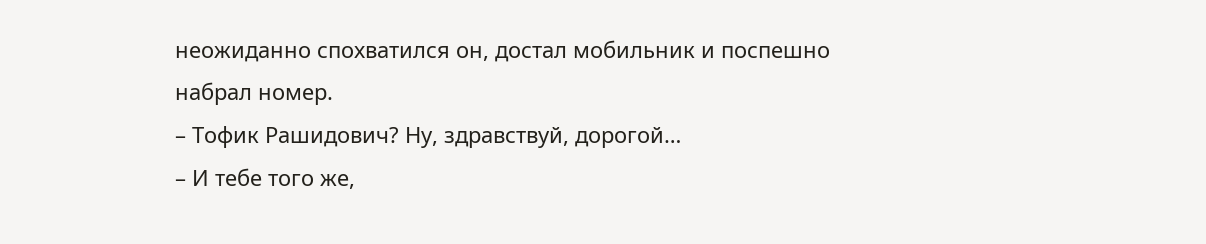неожиданно спохватился он, достал мобильник и поспешно набрал номер.
– Тофик Рашидович? Ну, здравствуй, дорогой…
– И тебе того же,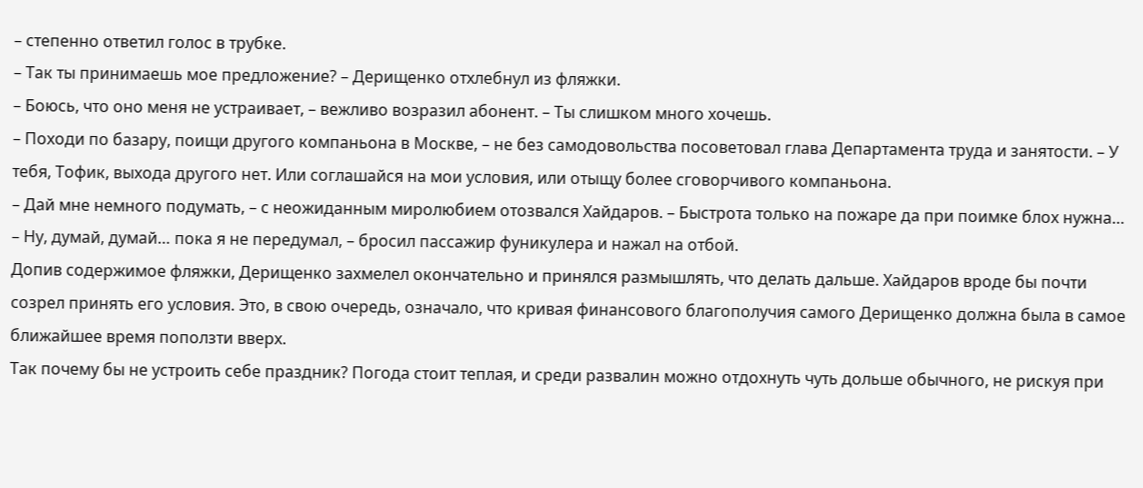– степенно ответил голос в трубке.
– Так ты принимаешь мое предложение? – Дерищенко отхлебнул из фляжки.
– Боюсь, что оно меня не устраивает, – вежливо возразил абонент. – Ты слишком много хочешь.
– Походи по базару, поищи другого компаньона в Москве, – не без самодовольства посоветовал глава Департамента труда и занятости. – У тебя, Тофик, выхода другого нет. Или соглашайся на мои условия, или отыщу более сговорчивого компаньона.
– Дай мне немного подумать, – с неожиданным миролюбием отозвался Хайдаров. – Быстрота только на пожаре да при поимке блох нужна…
– Ну, думай, думай… пока я не передумал, – бросил пассажир фуникулера и нажал на отбой.
Допив содержимое фляжки, Дерищенко захмелел окончательно и принялся размышлять, что делать дальше. Хайдаров вроде бы почти созрел принять его условия. Это, в свою очередь, означало, что кривая финансового благополучия самого Дерищенко должна была в самое ближайшее время поползти вверх.
Так почему бы не устроить себе праздник? Погода стоит теплая, и среди развалин можно отдохнуть чуть дольше обычного, не рискуя при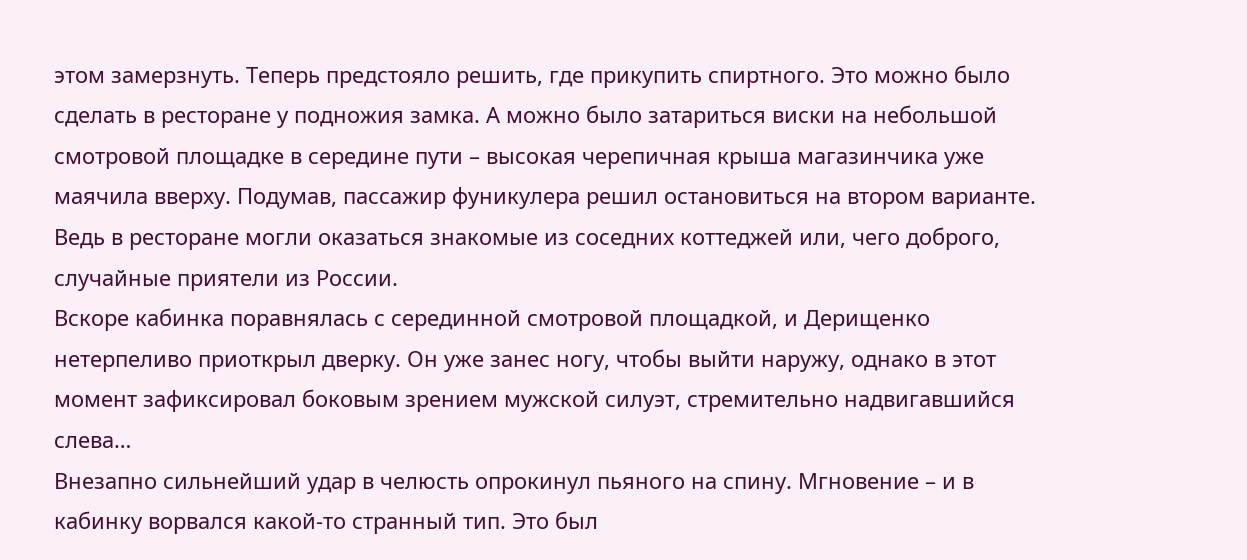этом замерзнуть. Теперь предстояло решить, где прикупить спиртного. Это можно было сделать в ресторане у подножия замка. А можно было затариться виски на небольшой смотровой площадке в середине пути – высокая черепичная крыша магазинчика уже маячила вверху. Подумав, пассажир фуникулера решил остановиться на втором варианте. Ведь в ресторане могли оказаться знакомые из соседних коттеджей или, чего доброго, случайные приятели из России.
Вскоре кабинка поравнялась с серединной смотровой площадкой, и Дерищенко нетерпеливо приоткрыл дверку. Он уже занес ногу, чтобы выйти наружу, однако в этот момент зафиксировал боковым зрением мужской силуэт, стремительно надвигавшийся слева…
Внезапно сильнейший удар в челюсть опрокинул пьяного на спину. Мгновение – и в кабинку ворвался какой-то странный тип. Это был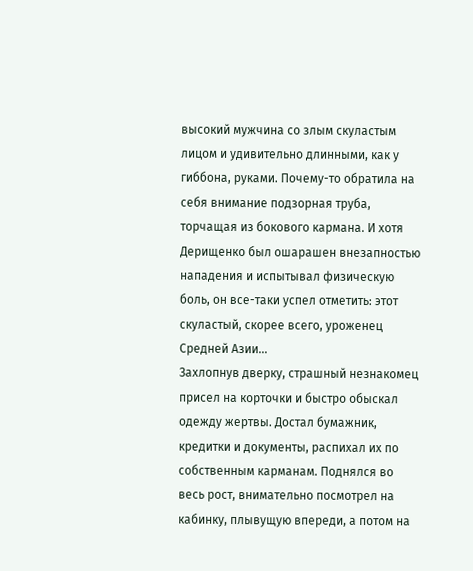высокий мужчина со злым скуластым лицом и удивительно длинными, как у гиббона, руками. Почему-то обратила на себя внимание подзорная труба, торчащая из бокового кармана. И хотя Дерищенко был ошарашен внезапностью нападения и испытывал физическую боль, он все-таки успел отметить: этот скуластый, скорее всего, уроженец Средней Азии…
Захлопнув дверку, страшный незнакомец присел на корточки и быстро обыскал одежду жертвы. Достал бумажник, кредитки и документы, распихал их по собственным карманам. Поднялся во весь рост, внимательно посмотрел на кабинку, плывущую впереди, а потом на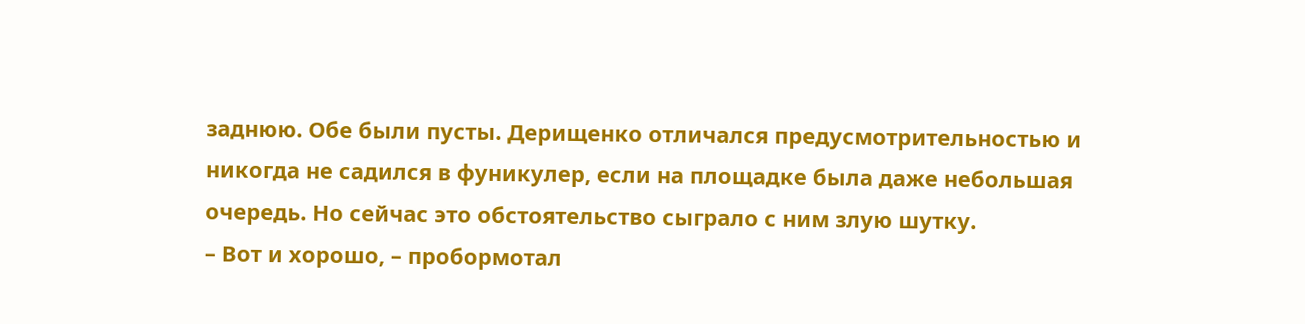заднюю. Обе были пусты. Дерищенко отличался предусмотрительностью и никогда не садился в фуникулер, если на площадке была даже небольшая очередь. Но сейчас это обстоятельство сыграло с ним злую шутку.
– Вот и хорошо, – пробормотал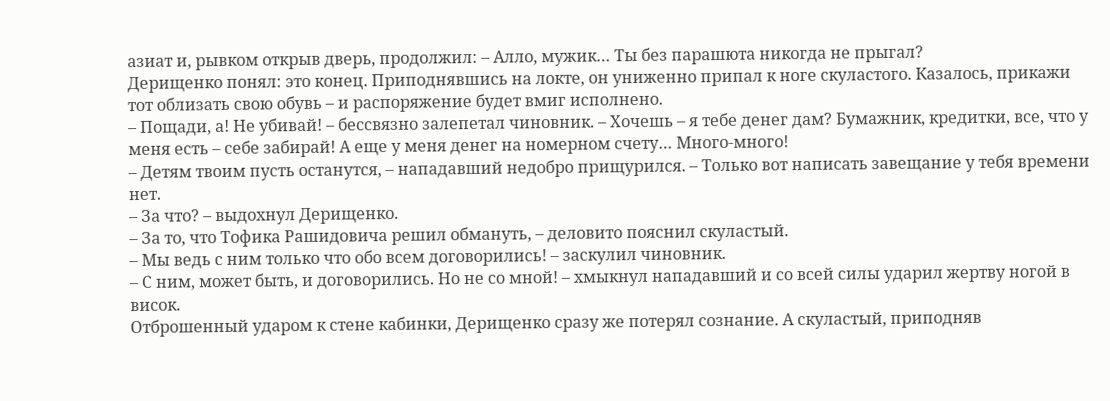азиат и, рывком открыв дверь, продолжил: – Алло, мужик… Ты без парашюта никогда не прыгал?
Дерищенко понял: это конец. Приподнявшись на локте, он униженно припал к ноге скуластого. Казалось, прикажи тот облизать свою обувь – и распоряжение будет вмиг исполнено.
– Пощади, а! Не убивай! – бессвязно залепетал чиновник. – Хочешь – я тебе денег дам? Бумажник, кредитки, все, что у меня есть – себе забирай! А еще у меня денег на номерном счету… Много-много!
– Детям твоим пусть останутся, – нападавший недобро прищурился. – Только вот написать завещание у тебя времени нет.
– За что? – выдохнул Дерищенко.
– За то, что Тофика Рашидовича решил обмануть, – деловито пояснил скуластый.
– Мы ведь с ним только что обо всем договорились! – заскулил чиновник.
– С ним, может быть, и договорились. Но не со мной! – хмыкнул нападавший и со всей силы ударил жертву ногой в висок.
Отброшенный ударом к стене кабинки, Дерищенко сразу же потерял сознание. А скуластый, приподняв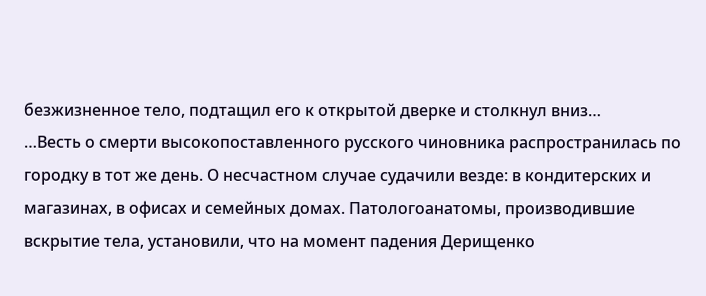безжизненное тело, подтащил его к открытой дверке и столкнул вниз…
…Весть о смерти высокопоставленного русского чиновника распространилась по городку в тот же день. О несчастном случае судачили везде: в кондитерских и магазинах, в офисах и семейных домах. Патологоанатомы, производившие вскрытие тела, установили, что на момент падения Дерищенко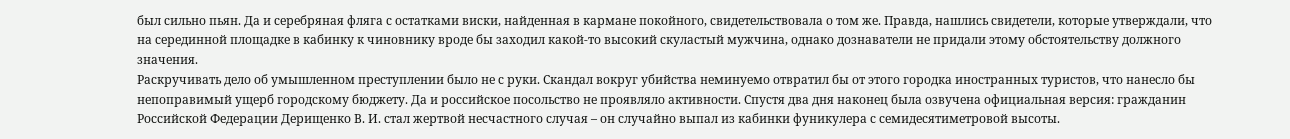был сильно пьян. Да и серебряная фляга с остатками виски, найденная в кармане покойного, свидетельствовала о том же. Правда, нашлись свидетели, которые утверждали, что на серединной площадке в кабинку к чиновнику вроде бы заходил какой-то высокий скуластый мужчина, однако дознаватели не придали этому обстоятельству должного значения.
Раскручивать дело об умышленном преступлении было не с руки. Скандал вокруг убийства неминуемо отвратил бы от этого городка иностранных туристов, что нанесло бы непоправимый ущерб городскому бюджету. Да и российское посольство не проявляло активности. Спустя два дня наконец была озвучена официальная версия: гражданин Российской Федерации Дерищенко В. И. стал жертвой несчастного случая – он случайно выпал из кабинки фуникулера с семидесятиметровой высоты.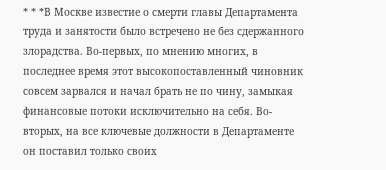* * *В Москве известие о смерти главы Департамента труда и занятости было встречено не без сдержанного злорадства. Во-первых, по мнению многих, в последнее время этот высокопоставленный чиновник совсем зарвался и начал брать не по чину, замыкая финансовые потоки исключительно на себя. Во-вторых, на все ключевые должности в Департаменте он поставил только своих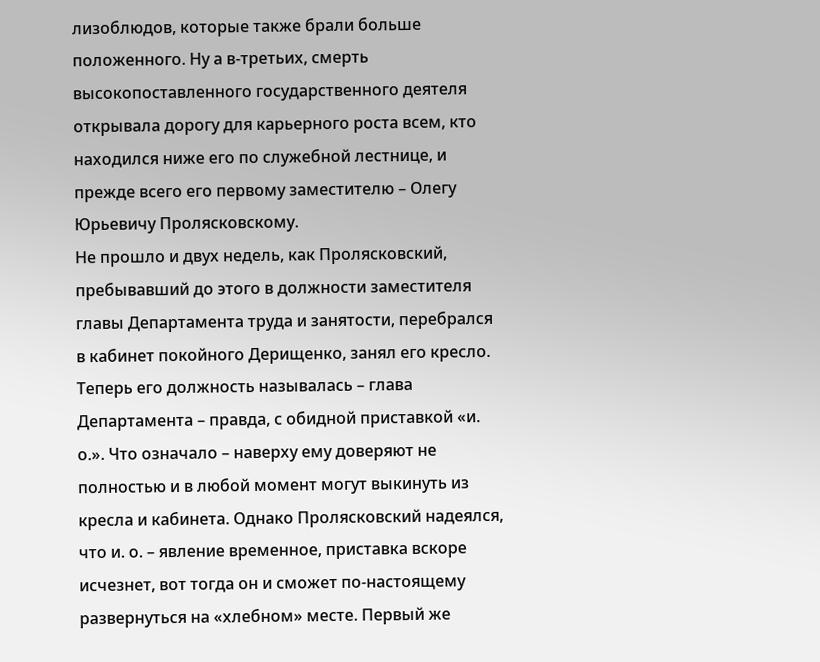лизоблюдов, которые также брали больше положенного. Ну а в-третьих, смерть высокопоставленного государственного деятеля открывала дорогу для карьерного роста всем, кто находился ниже его по служебной лестнице, и прежде всего его первому заместителю – Олегу Юрьевичу Пролясковскому.
Не прошло и двух недель, как Пролясковский, пребывавший до этого в должности заместителя главы Департамента труда и занятости, перебрался в кабинет покойного Дерищенко, занял его кресло. Теперь его должность называлась – глава Департамента – правда, с обидной приставкой «и. о.». Что означало – наверху ему доверяют не полностью и в любой момент могут выкинуть из кресла и кабинета. Однако Пролясковский надеялся, что и. о. – явление временное, приставка вскоре исчезнет, вот тогда он и сможет по-настоящему развернуться на «хлебном» месте. Первый же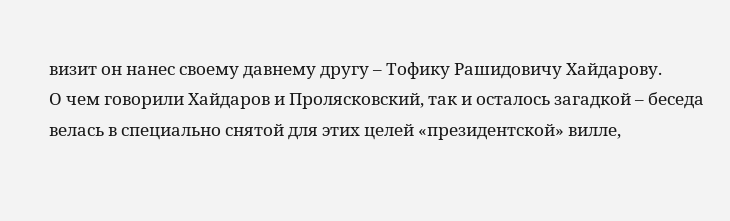визит он нанес своему давнему другу – Тофику Рашидовичу Хайдарову.
О чем говорили Хайдаров и Пролясковский, так и осталось загадкой – беседа велась в специально снятой для этих целей «президентской» вилле,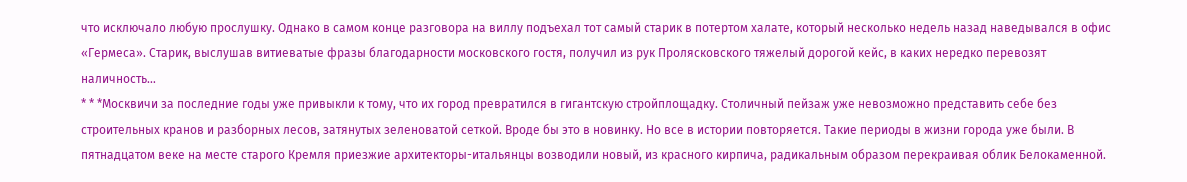что исключало любую прослушку. Однако в самом конце разговора на виллу подъехал тот самый старик в потертом халате, который несколько недель назад наведывался в офис «Гермеса». Старик, выслушав витиеватые фразы благодарности московского гостя, получил из рук Пролясковского тяжелый дорогой кейс, в каких нередко перевозят наличность…
* * *Москвичи за последние годы уже привыкли к тому, что их город превратился в гигантскую стройплощадку. Столичный пейзаж уже невозможно представить себе без строительных кранов и разборных лесов, затянутых зеленоватой сеткой. Вроде бы это в новинку. Но все в истории повторяется. Такие периоды в жизни города уже были. В пятнадцатом веке на месте старого Кремля приезжие архитекторы-итальянцы возводили новый, из красного кирпича, радикальным образом перекраивая облик Белокаменной.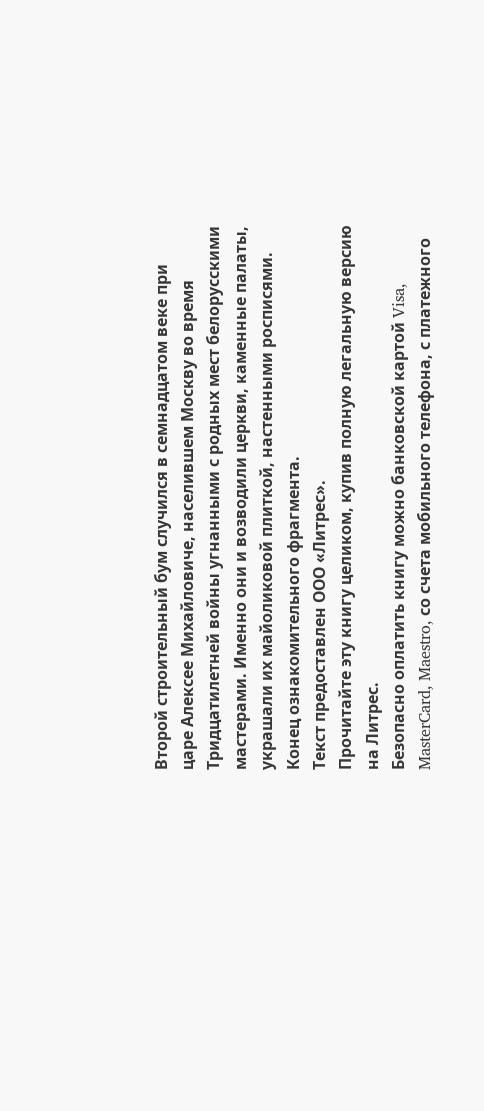Второй строительный бум случился в семнадцатом веке при царе Алексее Михайловиче, населившем Москву во время Тридцатилетней войны угнанными с родных мест белорусскими мастерами. Именно они и возводили церкви, каменные палаты, украшали их майоликовой плиткой, настенными росписями.
Конец ознакомительного фрагмента.
Текст предоставлен ООО «Литрес».
Прочитайте эту книгу целиком, купив полную легальную версию на Литрес.
Безопасно оплатить книгу можно банковской картой Visa, MasterCard, Maestro, со счета мобильного телефона, с платежного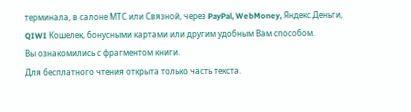терминала, в салоне МТС или Связной, через PayPal, WebMoney, Яндекс.Деньги, QIWI Кошелек, бонусными картами или другим удобным Вам способом.
Вы ознакомились с фрагментом книги.
Для бесплатного чтения открыта только часть текста.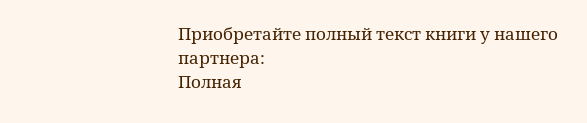Приобретайте полный текст книги у нашего партнера:
Полная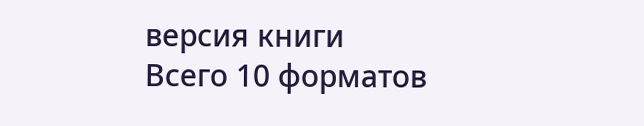версия книги
Всего 10 форматов